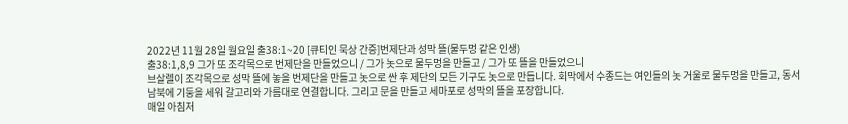2022년 11월 28일 월요일 출38:1~20 [큐티인 묵상 간증]번제단과 성막 뜰(물두멍 같은 인생)
출38:1,8,9 그가 또 조각목으로 번제단을 만들었으니 / 그가 놋으로 물두멍을 만들고 / 그가 또 뜰을 만들었으니
브살렐이 조각목으로 성막 뜰에 놓을 번제단을 만들고 놋으로 싼 후 제단의 모든 기구도 놋으로 만듭니다. 회막에서 수종드는 여인들의 놋 거울로 물두멍을 만들고, 동서남북에 기둥을 세워 갈고리와 가름대로 연결합니다. 그리고 문을 만들고 세마포로 성막의 뜰을 포장합니다.
매일 아침저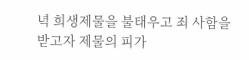녁 희생제물을 불태우고 죄 사함을 받고자 제물의 피가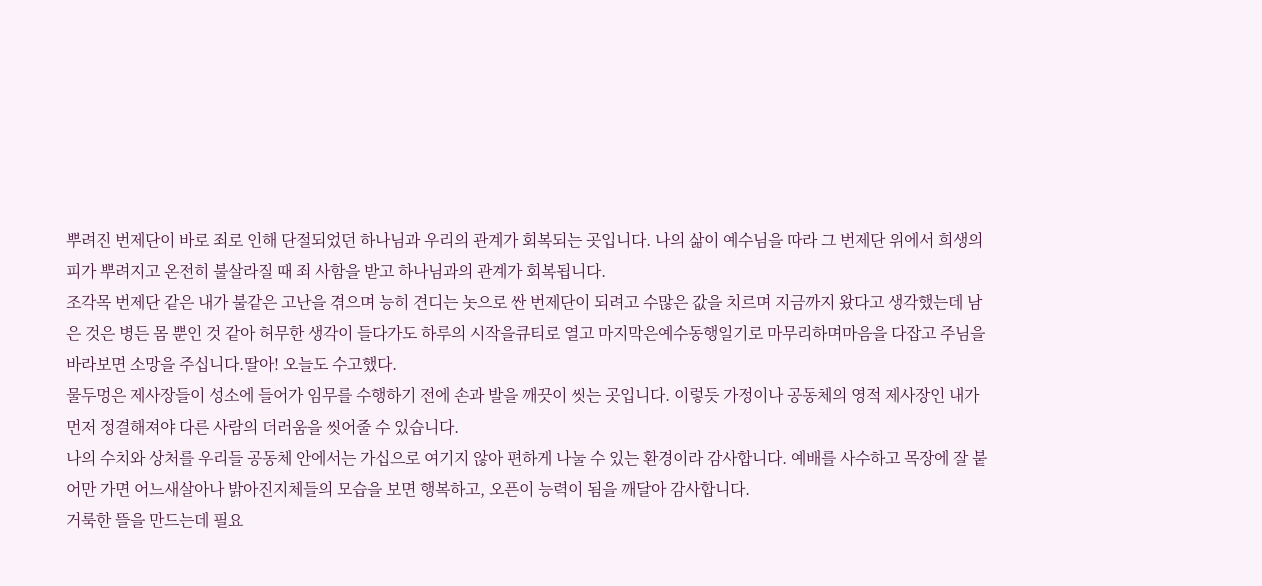뿌려진 번제단이 바로 죄로 인해 단절되었던 하나님과 우리의 관계가 회복되는 곳입니다. 나의 삶이 예수님을 따라 그 번제단 위에서 희생의 피가 뿌려지고 온전히 불살라질 때 죄 사함을 받고 하나님과의 관계가 회복됩니다.
조각목 번제단 같은 내가 불같은 고난을 겪으며 능히 견디는 놋으로 싼 번제단이 되려고 수많은 값을 치르며 지금까지 왔다고 생각했는데 남은 것은 병든 몸 뿐인 것 같아 허무한 생각이 들다가도 하루의 시작을큐티로 열고 마지막은예수동행일기로 마무리하며마음을 다잡고 주님을 바라보면 소망을 주십니다.딸아! 오늘도 수고했다.
물두멍은 제사장들이 성소에 들어가 임무를 수행하기 전에 손과 발을 깨끗이 씻는 곳입니다. 이렇듯 가정이나 공동체의 영적 제사장인 내가 먼저 정결해져야 다른 사람의 더러움을 씻어줄 수 있습니다.
나의 수치와 상처를 우리들 공동체 안에서는 가십으로 여기지 않아 편하게 나눌 수 있는 환경이라 감사합니다. 예배를 사수하고 목장에 잘 붙어만 가면 어느새살아나 밝아진지체들의 모습을 보면 행복하고, 오픈이 능력이 됨을 깨달아 감사합니다.
거룩한 뜰을 만드는데 필요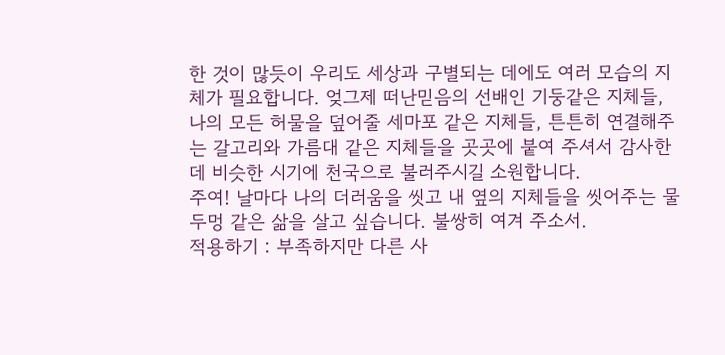한 것이 많듯이 우리도 세상과 구별되는 데에도 여러 모습의 지체가 필요합니다. 엊그제 떠난믿음의 선배인 기둥같은 지체들, 나의 모든 허물을 덮어줄 세마포 같은 지체들, 튼튼히 연결해주는 갈고리와 가름대 같은 지체들을 곳곳에 붙여 주셔서 감사한데 비슷한 시기에 천국으로 불러주시길 소원합니다.
주여! 날마다 나의 더러움을 씻고 내 옆의 지체들을 씻어주는 물두멍 같은 삶을 살고 싶습니다. 불쌍히 여겨 주소서.
적용하기 : 부족하지만 다른 사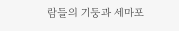람들의 기둥과 세마포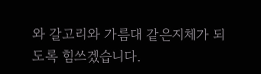와 갈고리와 가름대 같은지체가 되도록 힘쓰겠습니다.